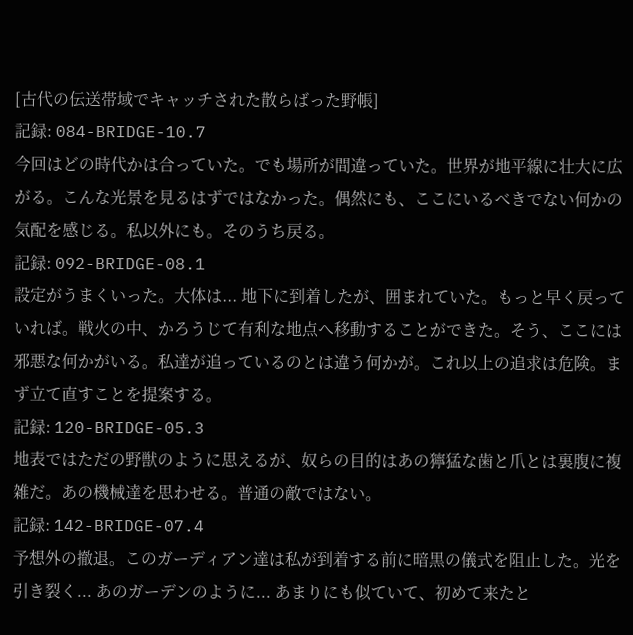[古代の伝送帯域でキャッチされた散らばった野帳]
記録: 084-BRIDGE-10.7
今回はどの時代かは合っていた。でも場所が間違っていた。世界が地平線に壮大に広がる。こんな光景を見るはずではなかった。偶然にも、ここにいるべきでない何かの気配を感じる。私以外にも。そのうち戻る。
記録: 092-BRIDGE-08.1
設定がうまくいった。大体は... 地下に到着したが、囲まれていた。もっと早く戻っていれば。戦火の中、かろうじて有利な地点へ移動することができた。そう、ここには邪悪な何かがいる。私達が追っているのとは違う何かが。これ以上の追求は危険。まず立て直すことを提案する。
記録: 120-BRIDGE-05.3
地表ではただの野獣のように思えるが、奴らの目的はあの獰猛な歯と爪とは裏腹に複雑だ。あの機械達を思わせる。普通の敵ではない。
記録: 142-BRIDGE-07.4
予想外の撤退。このガーディアン達は私が到着する前に暗黒の儀式を阻止した。光を引き裂く... あのガーデンのように... あまりにも似ていて、初めて来たと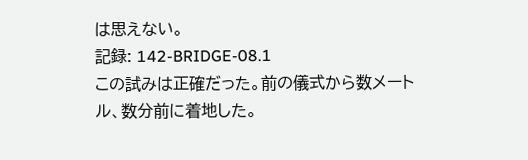は思えない。
記録: 142-BRIDGE-08.1
この試みは正確だった。前の儀式から数メートル、数分前に着地した。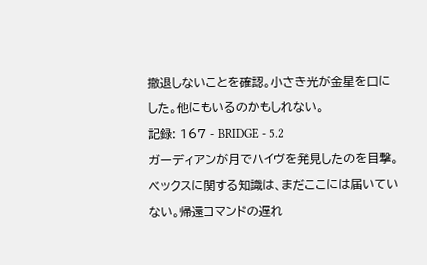撤退しないことを確認。小さき光が金星を口にした。他にもいるのかもしれない。
記録: 167 - BRIDGE - 5.2
ガーディアンが月でハイヴを発見したのを目撃。ベックスに関する知識は、まだここには届いていない。帰還コマンドの遅れ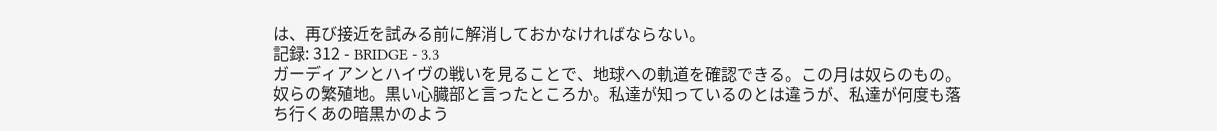は、再び接近を試みる前に解消しておかなければならない。
記録: 312 - BRIDGE - 3.3
ガーディアンとハイヴの戦いを見ることで、地球への軌道を確認できる。この月は奴らのもの。奴らの繁殖地。黒い心臓部と言ったところか。私達が知っているのとは違うが、私達が何度も落ち行くあの暗黒かのよう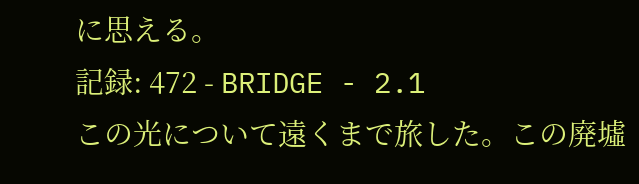に思える。
記録: 472 - BRIDGE - 2.1
この光について遠くまで旅した。この廃墟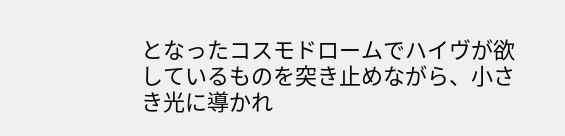となったコスモドロームでハイヴが欲しているものを突き止めながら、小さき光に導かれ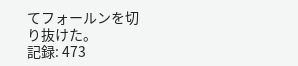てフォールンを切り抜けた。
記録: 473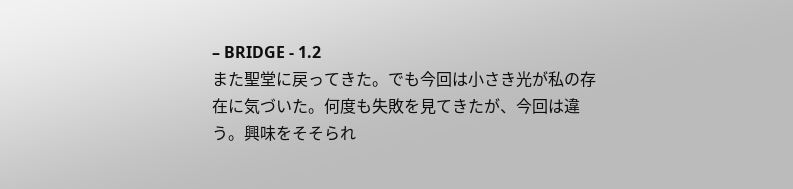– BRIDGE - 1.2
また聖堂に戻ってきた。でも今回は小さき光が私の存在に気づいた。何度も失敗を見てきたが、今回は違う。興味をそそられ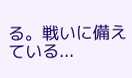る。戦いに備えている...